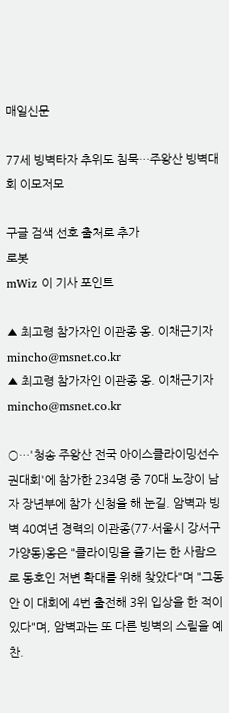매일신문

77세 빙벽타자 추위도 침묵…주왕산 빙벽대회 이모저모

구글 검색 선호 출처로 추가
로봇
mWiz 이 기사 포인트

▲ 최고령 참가자인 이관종 옹. 이채근기자 mincho@msnet.co.kr
▲ 최고령 참가자인 이관종 옹. 이채근기자 mincho@msnet.co.kr

○…'청송 주왕산 전국 아이스클라이밍선수권대회'에 참가한 234명 중 70대 노장이 남자 장년부에 참가 신청을 해 눈길. 암벽과 빙벽 40여년 경력의 이관종(77·서울시 강서구 가양동)옹은 "클라이밍을 즐기는 한 사람으로 동호인 저변 확대를 위해 찾았다"며 "그동안 이 대회에 4번 출전해 3위 입상을 한 적이 있다"며, 암벽과는 또 다른 빙벽의 스릴을 예찬.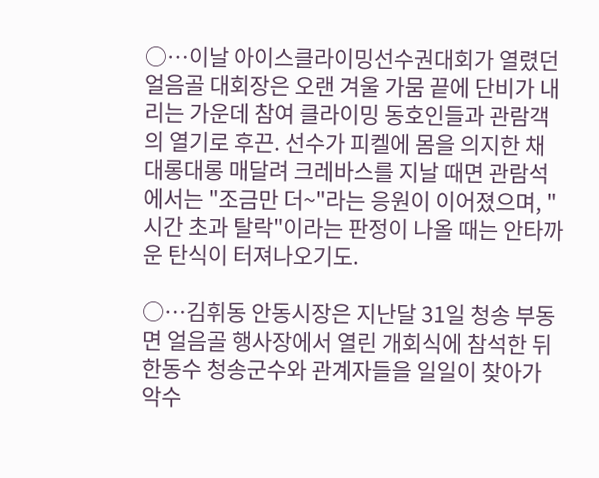○…이날 아이스클라이밍선수권대회가 열렸던 얼음골 대회장은 오랜 겨울 가뭄 끝에 단비가 내리는 가운데 참여 클라이밍 동호인들과 관람객의 열기로 후끈. 선수가 피켈에 몸을 의지한 채 대롱대롱 매달려 크레바스를 지날 때면 관람석에서는 "조금만 더~"라는 응원이 이어졌으며, "시간 초과 탈락"이라는 판정이 나올 때는 안타까운 탄식이 터져나오기도.

○…김휘동 안동시장은 지난달 31일 청송 부동면 얼음골 행사장에서 열린 개회식에 참석한 뒤 한동수 청송군수와 관계자들을 일일이 찾아가 악수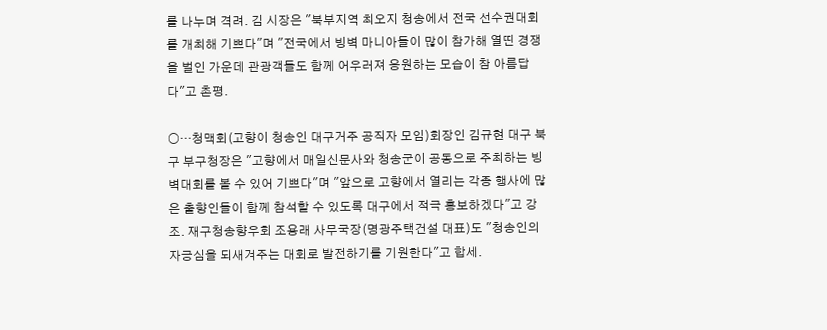를 나누며 격려. 김 시장은 "북부지역 최오지 청송에서 전국 선수권대회를 개최해 기쁘다"며 "전국에서 빙벽 마니아들이 많이 참가해 열띤 경쟁을 벌인 가운데 관광객들도 함께 어우러져 응원하는 모습이 참 아름답다"고 촌평.

○…청맥회(고향이 청송인 대구거주 공직자 모임)회장인 김규현 대구 북구 부구청장은 "고향에서 매일신문사와 청송군이 공동으로 주최하는 빙벽대회를 볼 수 있어 기쁘다"며 "앞으로 고향에서 열리는 각종 행사에 많은 출향인들이 함께 참석할 수 있도록 대구에서 적극 홍보하겠다"고 강조. 재구청송향우회 조용래 사무국장(명광주택건설 대표)도 "청송인의 자긍심을 되새겨주는 대회로 발전하기를 기원한다"고 합세.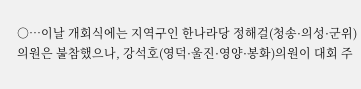○…이날 개회식에는 지역구인 한나라당 정해걸(청송·의성·군위) 의원은 불참했으나, 강석호(영덕·울진·영양·봉화)의원이 대회 주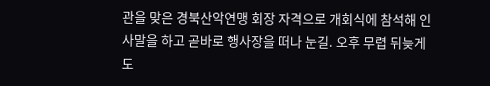관을 맞은 경북산악연맹 회장 자격으로 개회식에 참석해 인사말을 하고 곧바로 행사장을 떠나 눈길. 오후 무렵 뒤늦게 도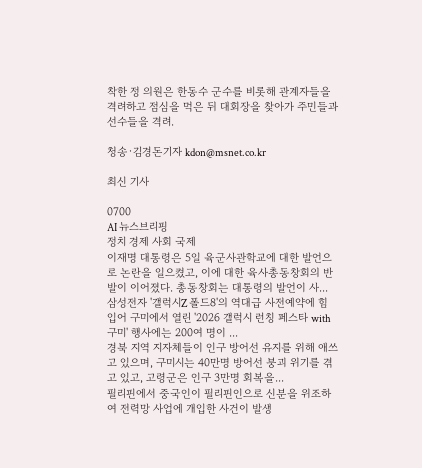착한 정 의원은 한동수 군수를 비롯해 관계자들을 격려하고 점심을 먹은 뒤 대회장을 찾아가 주민들과 선수들을 격려.

청송·김경돈기자 kdon@msnet.co.kr

최신 기사

0700
AI 뉴스브리핑
정치 경제 사회 국제
이재명 대통령은 5일 육군사관학교에 대한 발언으로 논란을 일으켰고, 이에 대한 육사총동창회의 반발이 이어졌다. 총동창회는 대통령의 발언이 사...
삼성전자 '갤럭시Z 폴드8'의 역대급 사전예약에 힘입어 구미에서 열린 '2026 갤럭시 런칭 페스타 with 구미' 행사에는 200여 명이 ...
경북 지역 지자체들이 인구 방어선 유지를 위해 애쓰고 있으며, 구미시는 40만명 방어선 붕괴 위기를 겪고 있고, 고령군은 인구 3만명 회복을...
필리핀에서 중국인이 필리핀인으로 신분을 위조하여 전력망 사업에 개입한 사건이 발생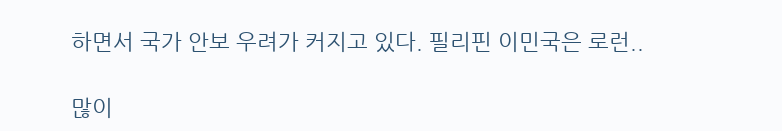하면서 국가 안보 우려가 커지고 있다. 필리핀 이민국은 로런..

많이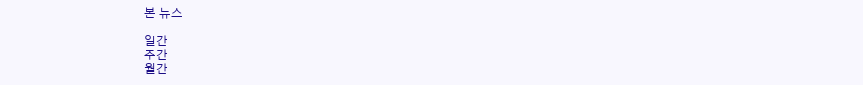본 뉴스

일간
주간
월간